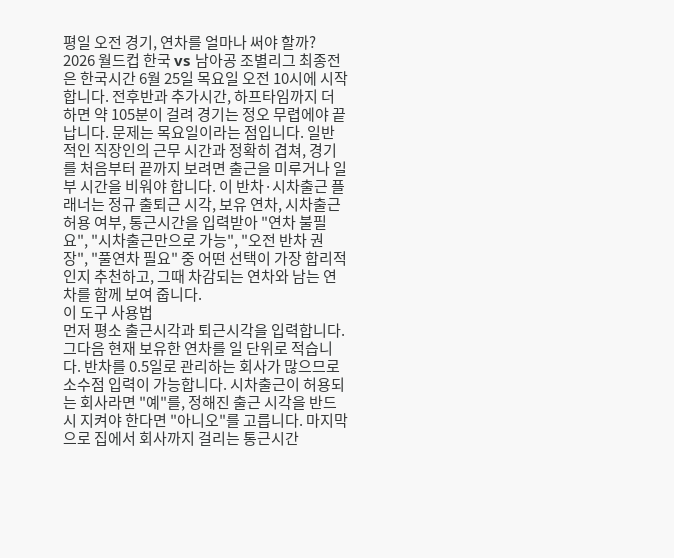평일 오전 경기, 연차를 얼마나 써야 할까?
2026 월드컵 한국 vs 남아공 조별리그 최종전은 한국시간 6월 25일 목요일 오전 10시에 시작합니다. 전후반과 추가시간, 하프타임까지 더하면 약 105분이 걸려 경기는 정오 무렵에야 끝납니다. 문제는 목요일이라는 점입니다. 일반적인 직장인의 근무 시간과 정확히 겹쳐, 경기를 처음부터 끝까지 보려면 출근을 미루거나 일부 시간을 비워야 합니다. 이 반차·시차출근 플래너는 정규 출퇴근 시각, 보유 연차, 시차출근 허용 여부, 통근시간을 입력받아 "연차 불필요", "시차출근만으로 가능", "오전 반차 권장", "풀연차 필요" 중 어떤 선택이 가장 합리적인지 추천하고, 그때 차감되는 연차와 남는 연차를 함께 보여 줍니다.
이 도구 사용법
먼저 평소 출근시각과 퇴근시각을 입력합니다. 그다음 현재 보유한 연차를 일 단위로 적습니다. 반차를 0.5일로 관리하는 회사가 많으므로 소수점 입력이 가능합니다. 시차출근이 허용되는 회사라면 "예"를, 정해진 출근 시각을 반드시 지켜야 한다면 "아니오"를 고릅니다. 마지막으로 집에서 회사까지 걸리는 통근시간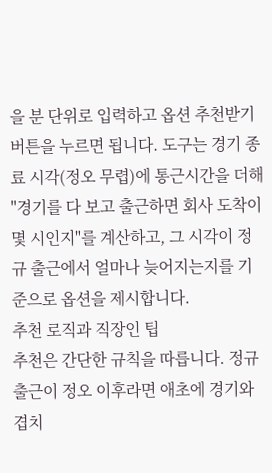을 분 단위로 입력하고 옵션 추천받기 버튼을 누르면 됩니다. 도구는 경기 종료 시각(정오 무렵)에 통근시간을 더해 "경기를 다 보고 출근하면 회사 도착이 몇 시인지"를 계산하고, 그 시각이 정규 출근에서 얼마나 늦어지는지를 기준으로 옵션을 제시합니다.
추천 로직과 직장인 팁
추천은 간단한 규칙을 따릅니다. 정규 출근이 정오 이후라면 애초에 경기와 겹치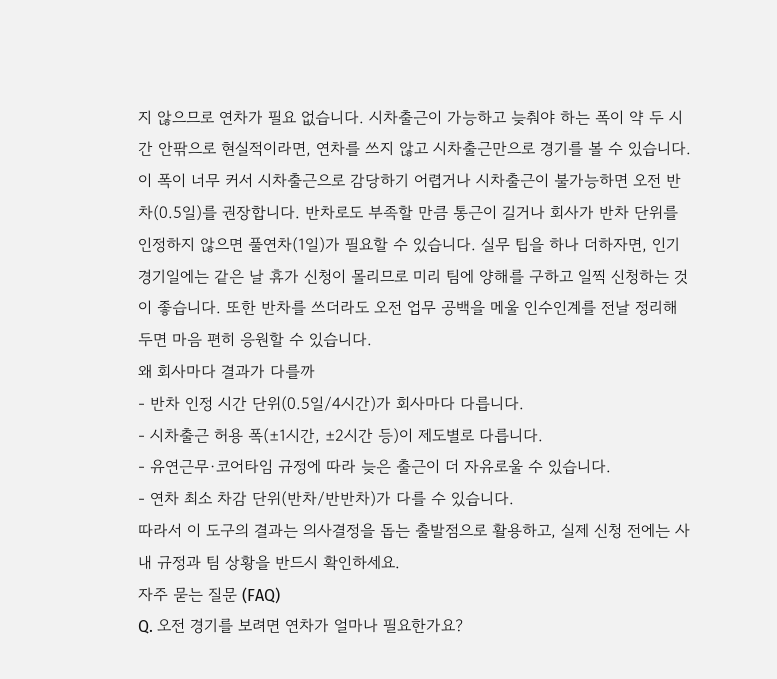지 않으므로 연차가 필요 없습니다. 시차출근이 가능하고 늦춰야 하는 폭이 약 두 시간 안팎으로 현실적이라면, 연차를 쓰지 않고 시차출근만으로 경기를 볼 수 있습니다. 이 폭이 너무 커서 시차출근으로 감당하기 어렵거나 시차출근이 불가능하면 오전 반차(0.5일)를 권장합니다. 반차로도 부족할 만큼 통근이 길거나 회사가 반차 단위를 인정하지 않으면 풀연차(1일)가 필요할 수 있습니다. 실무 팁을 하나 더하자면, 인기 경기일에는 같은 날 휴가 신청이 몰리므로 미리 팀에 양해를 구하고 일찍 신청하는 것이 좋습니다. 또한 반차를 쓰더라도 오전 업무 공백을 메울 인수인계를 전날 정리해 두면 마음 편히 응원할 수 있습니다.
왜 회사마다 결과가 다를까
- 반차 인정 시간 단위(0.5일/4시간)가 회사마다 다릅니다.
- 시차출근 허용 폭(±1시간, ±2시간 등)이 제도별로 다릅니다.
- 유연근무·코어타임 규정에 따라 늦은 출근이 더 자유로울 수 있습니다.
- 연차 최소 차감 단위(반차/반반차)가 다를 수 있습니다.
따라서 이 도구의 결과는 의사결정을 돕는 출발점으로 활용하고, 실제 신청 전에는 사내 규정과 팀 상황을 반드시 확인하세요.
자주 묻는 질문 (FAQ)
Q. 오전 경기를 보려면 연차가 얼마나 필요한가요?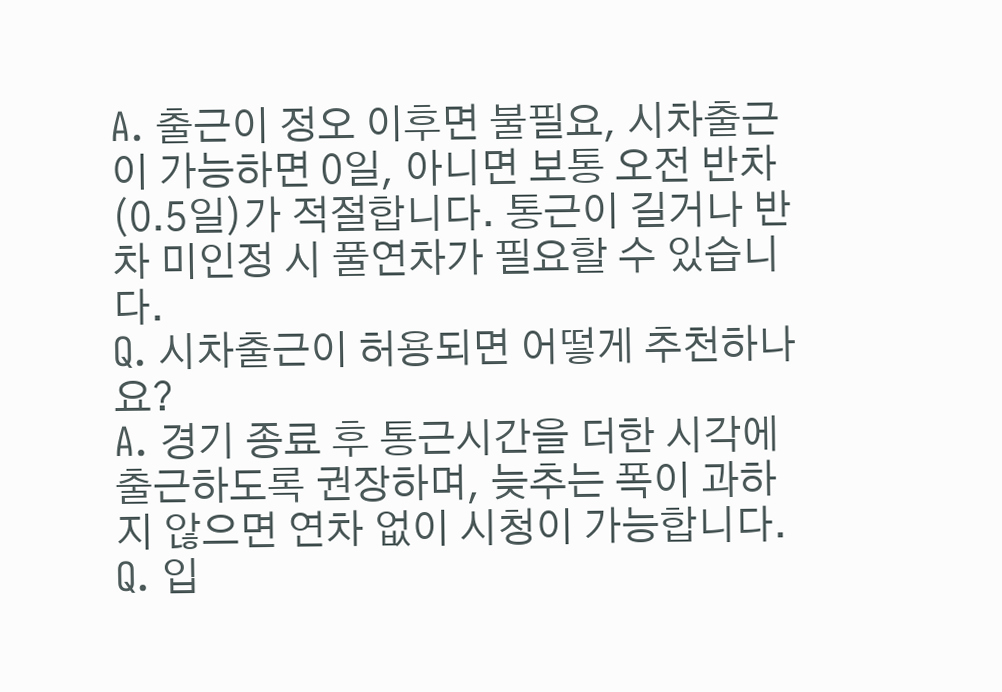A. 출근이 정오 이후면 불필요, 시차출근이 가능하면 0일, 아니면 보통 오전 반차(0.5일)가 적절합니다. 통근이 길거나 반차 미인정 시 풀연차가 필요할 수 있습니다.
Q. 시차출근이 허용되면 어떻게 추천하나요?
A. 경기 종료 후 통근시간을 더한 시각에 출근하도록 권장하며, 늦추는 폭이 과하지 않으면 연차 없이 시청이 가능합니다.
Q. 입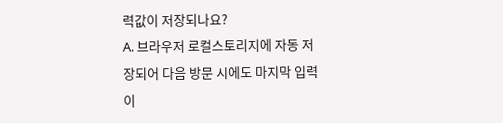력값이 저장되나요?
A. 브라우저 로컬스토리지에 자동 저장되어 다음 방문 시에도 마지막 입력이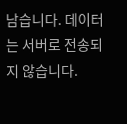남습니다. 데이터는 서버로 전송되지 않습니다.